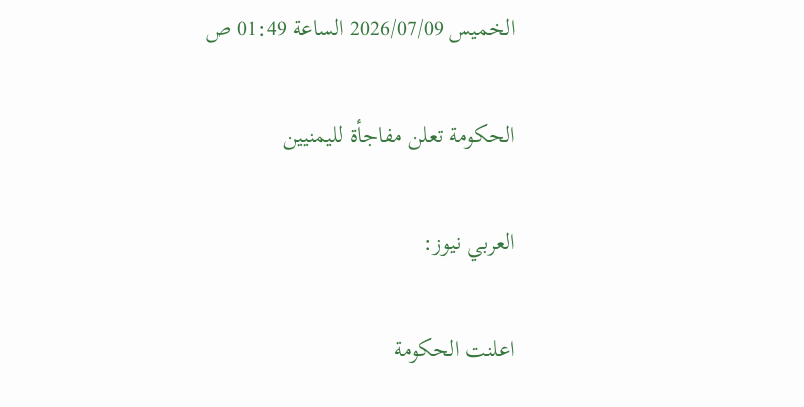الخميس 2026/07/09 الساعة 01:49 ص

الحكومة تعلن مفاجأة لليمنيين

العربي نيوز:

اعلنت الحكومة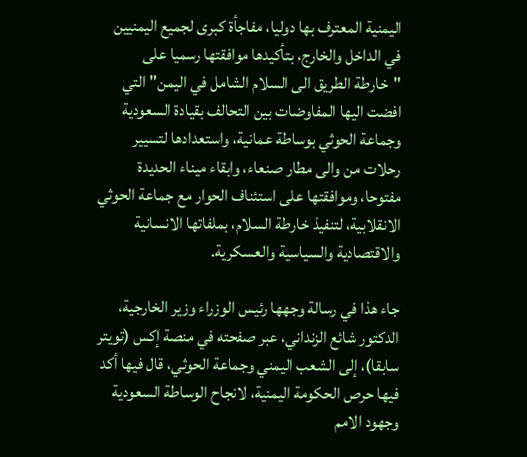اليمنية المعترف بها دوليا، مفاجأة كبرى لجميع اليمنيين في الداخل والخارج، بتأكيدها موافقتها رسميا على "خارطة الطريق الى السلام الشامل في اليمن" التي افضت اليها المفاوضات بين التحالف بقيادة السعودية وجماعة الحوثي بوساطة عمانية، واستعدادها لتسيير رحلات من والى مطار صنعاء، وابقاء ميناء الحديدة مفتوحا، وموافقتها على استئناف الحوار مع جماعة الحوثي الانقلابية، لتنفيذ خارطة السلام، بملفاتها الانسانية والاقتصادية والسياسية والعسكرية.

جاء هذا في رسالة وجهها رئيس الوزراء وزير الخارجية، الدكتور شائع الزنداني، عبر صفحته في منصة إكس (تويتر سابقا)، إلى الشعب اليمني وجماعة الحوثي، قال فيها أكد فيها حرص الحكومة اليمنية، لانجاح الوساطة السعودية وجهود الامم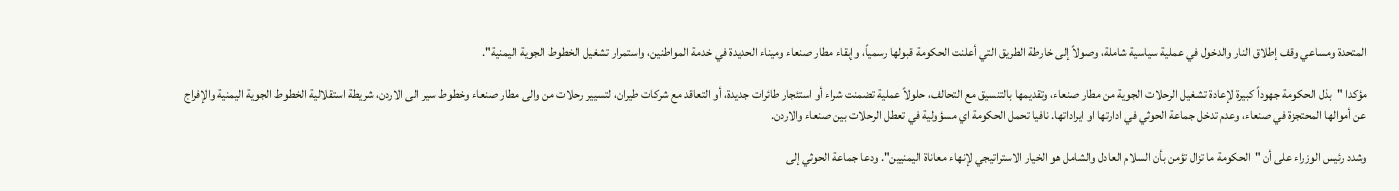المتحدة ومساعي وقف إطلاق النار والدخول في عملية سياسية شاملة، وصولاً إلى خارطة الطريق التي أعلنت الحكومة قبولها رسمياً، وإبقاء مطار صنعاء وميناء الحديدة في خدمة المواطنين، واستمرار تشغيل الخطوط الجوية اليمنية".

مؤكدا "بذل الحكومة جهوداً كبيرة لإعادة تشغيل الرحلات الجوية من مطار صنعاء، وتقديمها بالتنسيق مع التحالف، حلولاً عملية تضمنت شراء أو استئجار طائرات جديدة، أو التعاقد مع شركات طيران، لتسيير رحلات من والى مطار صنعاء وخطوط سير الى الاردن، شريطة استقلالية الخطوط الجوية اليمنية والإفراج عن أموالها المحتجزة في صنعاء، وعدم تدخل جماعة الحوثي في ادارتها او ايراداتها. نافيا تحمل الحكومة اي مسؤولية في تعطل الرحلات بين صنعاء والاردن.

وشدد رئيس الوزراء على أن "الحكومة ما تزال تؤمن بأن السلام العادل والشامل هو الخيار الاستراتيجي لإنهاء معاناة اليمنيين". ودعا جماعة الحوثي إلى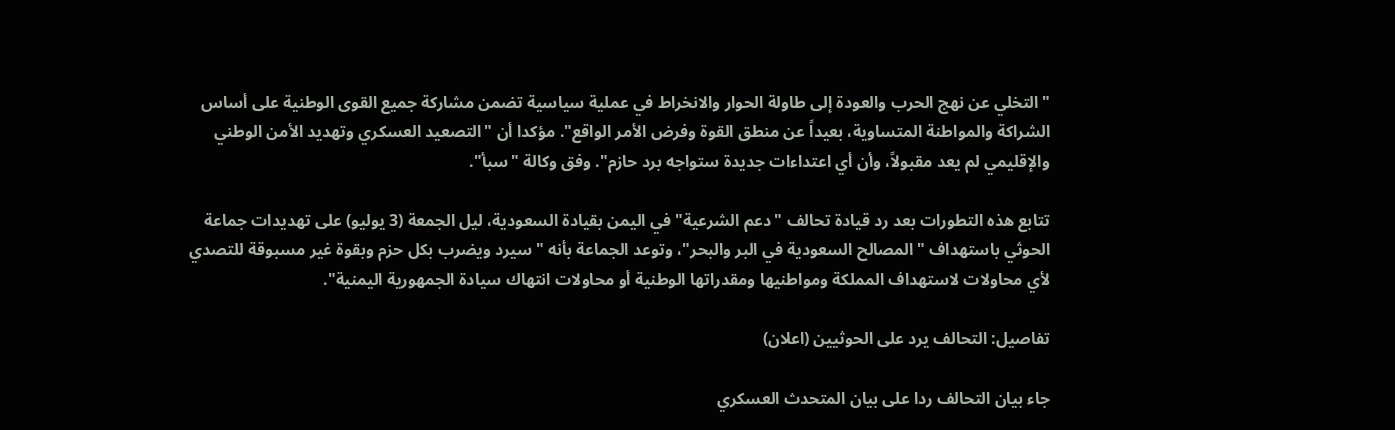"التخلي عن نهج الحرب والعودة إلى طاولة الحوار والانخراط في عملية سياسية تضمن مشاركة جميع القوى الوطنية على أساس الشراكة والمواطنة المتساوية، بعيداً عن منطق القوة وفرض الأمر الواقع". مؤكدا أن "التصعيد العسكري وتهديد الأمن الوطني والإقليمي لم يعد مقبولاً، وأن أي اعتداءات جديدة ستواجه برد حازم". وفق وكالة "سبأ".

تتابع هذه التطورات بعد رد قيادة تحالف "دعم الشرعية" في اليمن بقيادة السعودية، ليل الجمعة (3 يوليو) على تهديدات جماعة الحوثي باستهداف "المصالح السعودية في البر والبحر"، وتوعد الجماعة بأنه "سيرد ويضرب بكل حزم وبقوة غير مسبوقة للتصدي لأي محاولات لاستهداف المملكة ومواطنيها ومقدراتها الوطنية أو محاولات انتهاك سيادة الجمهورية اليمنية".

تفاصيل: التحالف يرد على الحوثيين (اعلان)

جاء بيان التحالف ردا على بيان المتحدث العسكري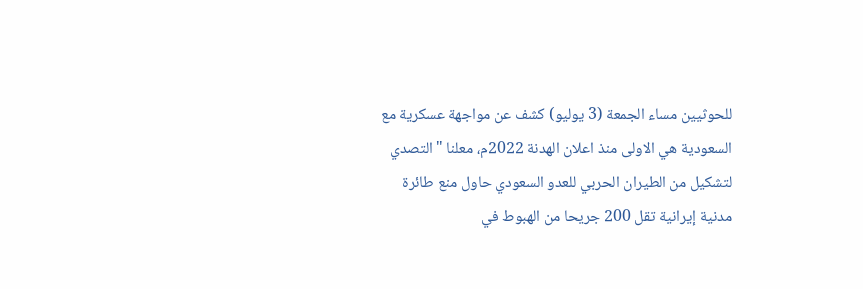للحوثيين مساء الجمعة (3 يوليو) كشف عن مواجهة عسكرية مع السعودية هي الاولى منذ اعلان الهدنة 2022م، معلنا "التصدي لتشكيل من الطيران الحربي للعدو السعودي حاول منع طائرة مدنية إيرانية تقل 200 جريحا من الهبوط في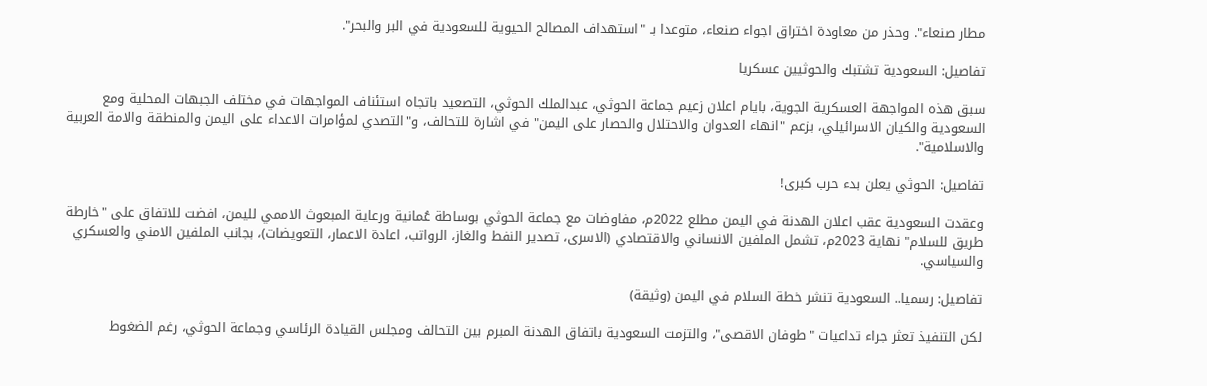مطار صنعاء". وحذر من معاودة اختراق اجواء صنعاء، متوعدا بـ "استهداف المصالح الحيوية للسعودية في البر والبحر".

تفاصيل: السعودية تشتبك والحوثيين عسكريا

سبق هذه المواجهة العسكرية الجوية، بايام اعلان زعيم جماعة الحوثي، عبدالملك الحوثي، التصعيد باتجاه استئناف المواجهات في مختلف الجبهات المحلية ومع السعودية والكيان الاسرائيلي، بزعم "انهاء العدوان والاحتلال والحصار على اليمن" في اشارة للتحالف، و"التصدي لمؤامرات الاعداء على اليمن والمنطقة والامة العربية والاسلامية".

تفاصيل: الحوثي يعلن بدء حرب كبرى!

وعقدت السعودية عقب اعلان الهدنة في اليمن مطلع 2022م، مفاوضات مع جماعة الحوثي بوساطة عُمانية ورعاية المبعوث الاممي لليمن، افضت للاتفاق على "خارطة طريق للسلام" نهاية 2023م، تشمل الملفين الانساني والاقتصادي (الاسرى، تصدير النفط والغاز، الرواتب، اعادة الاعمار، التعويضات)، بجانب الملفين الامني والعسكري والسياسي.

تفاصيل: رسميا.. السعودية تنشر خطة السلام في اليمن (وثيقة)

لكن التنفيذ تعثر جراء تداعيات "طوفان الاقصى"، والتزمت السعودية باتفاق الهدنة المبرم بين التحالف ومجلس القيادة الرئاسي وجماعة الحوثي، رغم الضغوط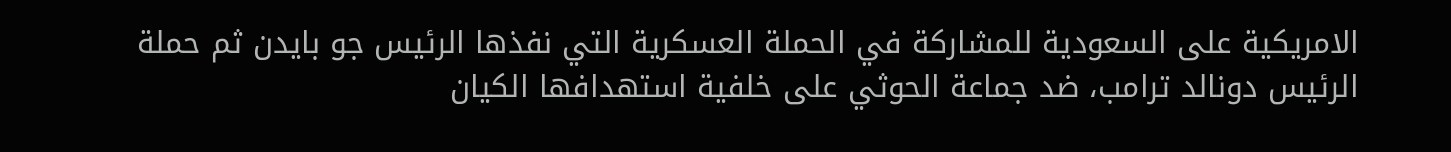الامريكية على السعودية للمشاركة في الحملة العسكرية التي نفذها الرئيس جو بايدن ثم حملة الرئيس دونالد ترامب، ضد جماعة الحوثي على خلفية استهدافها الكيان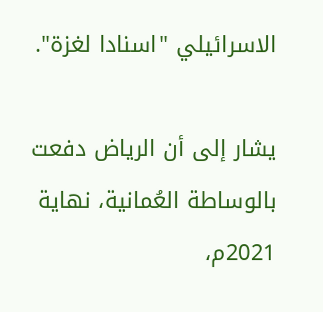الاسرائيلي "اسنادا لغزة".

يشار إلى أن الرياض دفعت بالوساطة العُمانية، نهاية 2021م،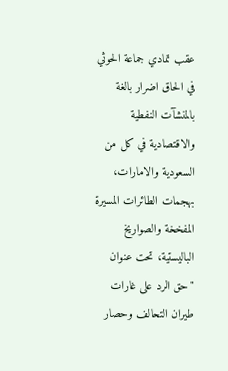عقب تمادي جماعة الحوثي في الحاق اضرار بالغة بالمنشآت النفطية والاقتصادية في كل من السعودية والامارات، بهجمات الطائرات المسيرة المفخخة والصواريخ الباليستية، تحت عنوان "حق الرد على غارات طيران التحالف وحصار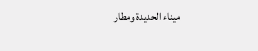ميناء الحديدة ومطار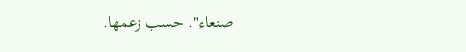صنعاء". حسب زعمها.